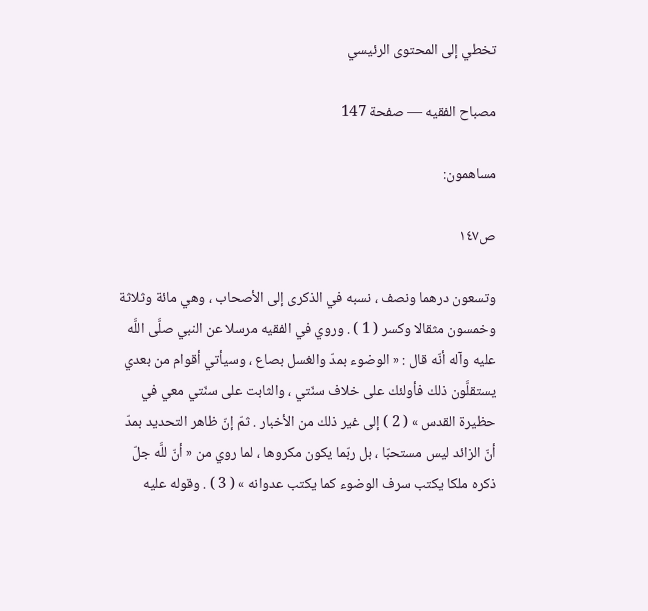تخطي إلى المحتوى الرئيسي

مصباح الفقيه — صفحة 147

مساهمون:

ص١٤٧

وتسعون درهما ونصف ، نسبه في الذكرى إلى الأصحاب ، وهي مائة وثلاثة وخمسون مثقالا وكسر ( 1 ) . وروي في الفقيه مرسلا عن النبي صلَّى اللَّه عليه وآله أنّه قال : « الوضوء بمدّ والغسل بصاع ، وسيأتي أقوام من بعدي يستقلَّون ذلك فأولئك على خلاف سنّتي ، والثابت على سنّتي معي في حظيرة القدس » ( 2 ) إلى غير ذلك من الأخبار . ثمّ إنّ ظاهر التحديد بمدّ أنّ الزائد ليس مستحبّا ، بل ربّما يكون مكروها ، لما روي من « أنّ للَّه جلّ ذكره ملكا يكتب سرف الوضوء كما يكتب عدوانه » ( 3 ) . وقوله عليه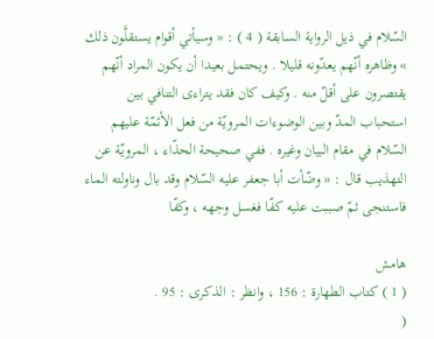السّلام في ذيل الرواية السابقة ( 4 ) : « وسيأتي أقوام يستقلَّون ذلك » وظاهره أنّهم يعدّونه قليلا . ويحتمل بعيدا أن يكون المراد أنّهم يقتصرون على أقلّ منه . وكيف كان فقد يتراءى التنافي بين استحباب المدّ وبين الوضوءات المرويّة من فعل الأئمّة عليهم السّلام في مقام البيان وغيره . ففي صحيحة الحذّاء ، المرويّة عن التهذيب قال : « وضّأت أبا جعفر عليه السّلام وقد بال وناولته الماء فاستنجى ثمّ صببت عليه كفّا فغسل وجهه ، وكفّا

هامش
( 1 ) كتاب الطهارة : 156 ، وانظر : الذكرى : 95 .
(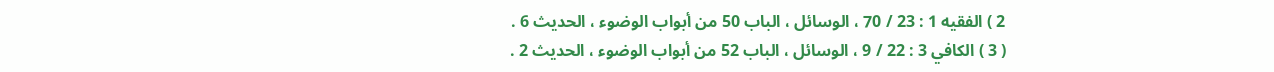2 ) الفقيه 1 : 23 / 70 ، الوسائل ، الباب 50 من أبواب الوضوء ، الحديث 6 .
( 3 ) الكافي 3 : 22 / 9 ، الوسائل ، الباب 52 من أبواب الوضوء ، الحديث 2 .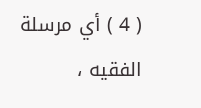( 4 ) أي مرسلة الفقيه ،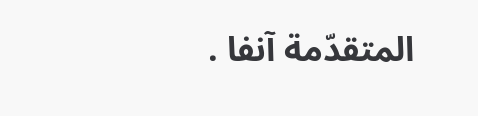المتقدّمة آنفا .